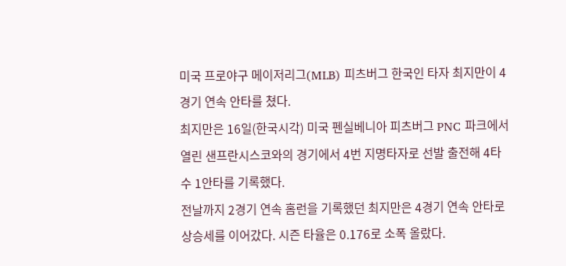미국 프로야구 메이저리그(MLB) 피츠버그 한국인 타자 최지만이 4경기 연속 안타를 쳤다.
최지만은 16일(한국시각) 미국 펜실베니아 피츠버그 PNC 파크에서 열린 샌프란시스코와의 경기에서 4번 지명타자로 선발 출전해 4타수 1안타를 기록했다.
전날까지 2경기 연속 홈런을 기록했던 최지만은 4경기 연속 안타로 상승세를 이어갔다. 시즌 타율은 0.176로 소폭 올랐다.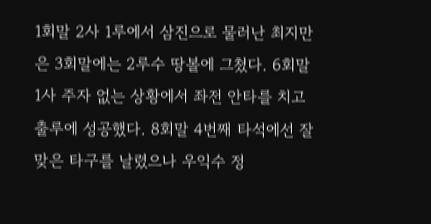1회말 2사 1루에서 삼진으로 물러난 최지만은 3회말에는 2루수 땅볼에 그쳤다. 6회말 1사 주자 없는 상황에서 좌전 안타를 치고 출루에 성공했다. 8회말 4번째 타석에선 잘 맞은 타구를 날렸으나 우익수 정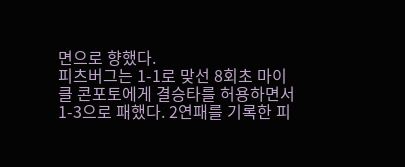면으로 향했다.
피츠버그는 1-1로 맞선 8회초 마이클 콘포토에게 결승타를 허용하면서 1-3으로 패했다. 2연패를 기록한 피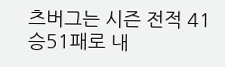츠버그는 시즌 전적 41승51패로 내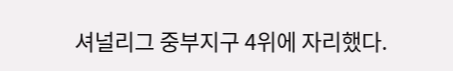셔널리그 중부지구 4위에 자리했다.